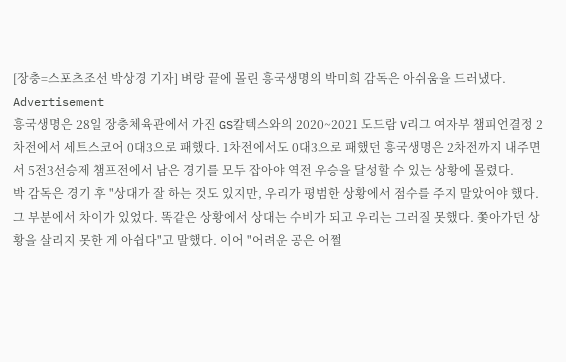[장충=스포츠조선 박상경 기자] 벼랑 끝에 몰린 흥국생명의 박미희 감독은 아쉬움을 드러냈다.
Advertisement
흥국생명은 28일 장충체육관에서 가진 GS칼텍스와의 2020~2021 도드람 V리그 여자부 챔피언결정 2차전에서 세트스코어 0대3으로 패했다. 1차전에서도 0대3으로 패했던 흥국생명은 2차전까지 내주면서 5전3선승제 챔프전에서 남은 경기를 모두 잡아야 역전 우승을 달성할 수 있는 상황에 몰렸다.
박 감독은 경기 후 "상대가 잘 하는 것도 있지만, 우리가 평범한 상황에서 점수를 주지 말았어야 했다. 그 부분에서 차이가 있었다. 똑같은 상황에서 상대는 수비가 되고 우리는 그러질 못했다. 쫓아가던 상황을 살리지 못한 게 아쉽다"고 말했다. 이어 "어려운 공은 어쩔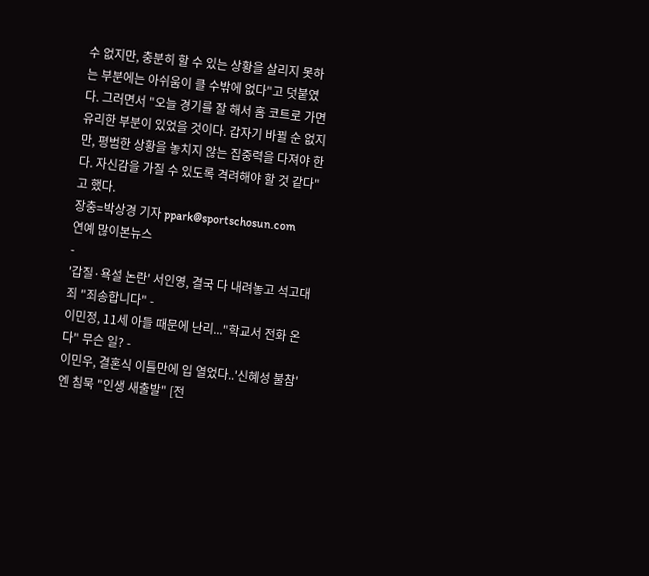수 없지만, 충분히 할 수 있는 상황을 살리지 못하는 부분에는 아쉬움이 클 수밖에 없다"고 덧붙였다. 그러면서 "오늘 경기를 잘 해서 홈 코트로 가면 유리한 부분이 있었을 것이다. 갑자기 바뀔 순 없지만, 평범한 상황을 놓치지 않는 집중력을 다져야 한다. 자신감을 가질 수 있도록 격려해야 할 것 같다"고 했다.
장충=박상경 기자 ppark@sportschosun.com
연예 많이본뉴스
-
'갑질·욕설 논란' 서인영, 결국 다 내려놓고 석고대죄 "죄송합니다" -
이민정, 11세 아들 때문에 난리..."학교서 전화 온다" 무슨 일? -
이민우, 결혼식 이틀만에 입 열었다..'신혜성 불참'엔 침묵 "인생 새출발" [전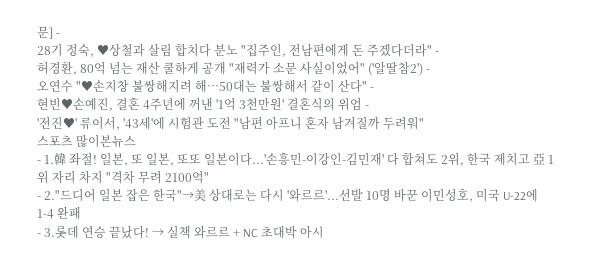문] -
28기 정숙, ♥상철과 살림 합치다 분노 "집주인, 전남편에게 돈 주겠다더라" -
허경환, 80억 넘는 재산 쿨하게 공개 "재력가 소문 사실이었어" ('알딸참2') -
오연수 "♥손지창 불쌍해지려 해…50대는 불쌍해서 같이 산다" -
현빈♥손예진, 결혼 4주년에 꺼낸 '1억 3천만원' 결혼식의 위엄 -
'전진♥' 류이서, '43세'에 시험관 도전 "남편 아프니 혼자 남겨질까 두려워"
스포츠 많이본뉴스
- 1.韓 좌절! 일본, 또 일본, 또또 일본이다...'손흥민-이강인-김민재' 다 합쳐도 2위, 한국 제치고 亞 1위 자리 차지 "격차 무려 2100억"
- 2."드디어 일본 잡은 한국"→美 상대로는 다시 '와르르'...선발 10명 바꾼 이민성호, 미국 U-22에 1-4 완패
- 3.롯데 연승 끝났다! → 실책 와르르 + NC 초대박 아시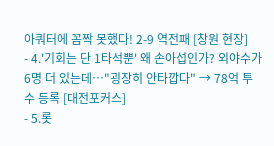아쿼터에 꼼짝 못했다! 2-9 역전패 [창원 현장]
- 4.'기회는 단 1타석뿐' 왜 손아섭인가? 외야수가 6명 더 있는데…"굉장히 안타깝다" → 78억 투수 등록 [대전포커스]
- 5.롯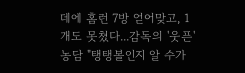데에 홈런 7방 얻어맞고, 1개도 못쳤다...감독의 '웃픈' 농담 "탱탱볼인지 알 수가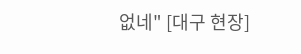없네" [대구 현장]